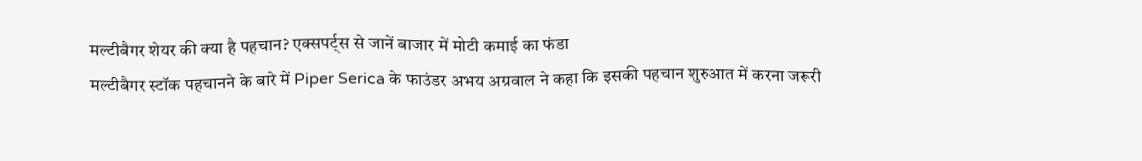मल्टीबैगर शेयर की क्या है पहचान? एक्सपर्ट्स से जानें बाजार में मोटी कमाई का फंडा
मल्टीबैगर स्टॉक पहचानने के बारे में Piper Serica के फाउंडर अभय अग्रवाल ने कहा कि इसकी पहचान शुरुआत में करना जरूरी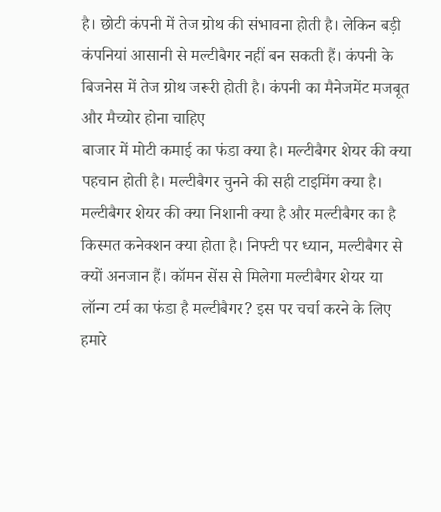है। छोटी कंपनी में तेज ग्रोथ की संभावना होती है। लेकिन बड़ी कंपनियां आसानी से मल्टीबैगर नहीं बन सकती हैं। कंपनी के बिजनेस में तेज ग्रोथ जरूरी होती है। कंपनी का मैनेजमेंट मजबूत और मैच्योर होना चाहिए
बाजार में मोटी कमाई का फंडा क्या है। मल्टीबैगर शेयर की क्या पहचान होती है। मल्टीबैगर चुनने की सही टाइमिंग क्या है। मल्टीबैगर शेयर की क्या निशानी क्या है और मल्टीबैगर का है किस्मत कनेक्शन क्या होता है। निफ्टी पर ध्यान, मल्टीबैगर से क्यों अनजान हैं। कॉमन सेंस से मिलेगा मल्टीबैगर शेयर या लॉन्ग टर्म का फंडा है मल्टीबैगर? इस पर चर्चा करने के लिए हमारे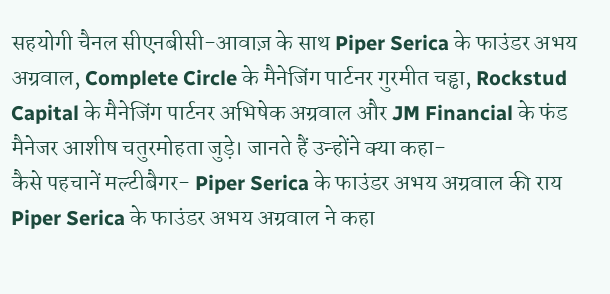सहयोगी चैनल सीएनबीसी-आवाज़ के साथ Piper Serica के फाउंडर अभय अग्रवाल, Complete Circle के मैनेजिंग पार्टनर गुरमीत चड्ढा, Rockstud Capital के मैनेजिंग पार्टनर अभिषेक अग्रवाल और JM Financial के फंड मैनेजर आशीष चतुरमोहता जुड़े। जानते हैं उन्होंने क्या कहा-
कैसे पहचानें मल्टीबैगर- Piper Serica के फाउंडर अभय अग्रवाल की राय
Piper Serica के फाउंडर अभय अग्रवाल ने कहा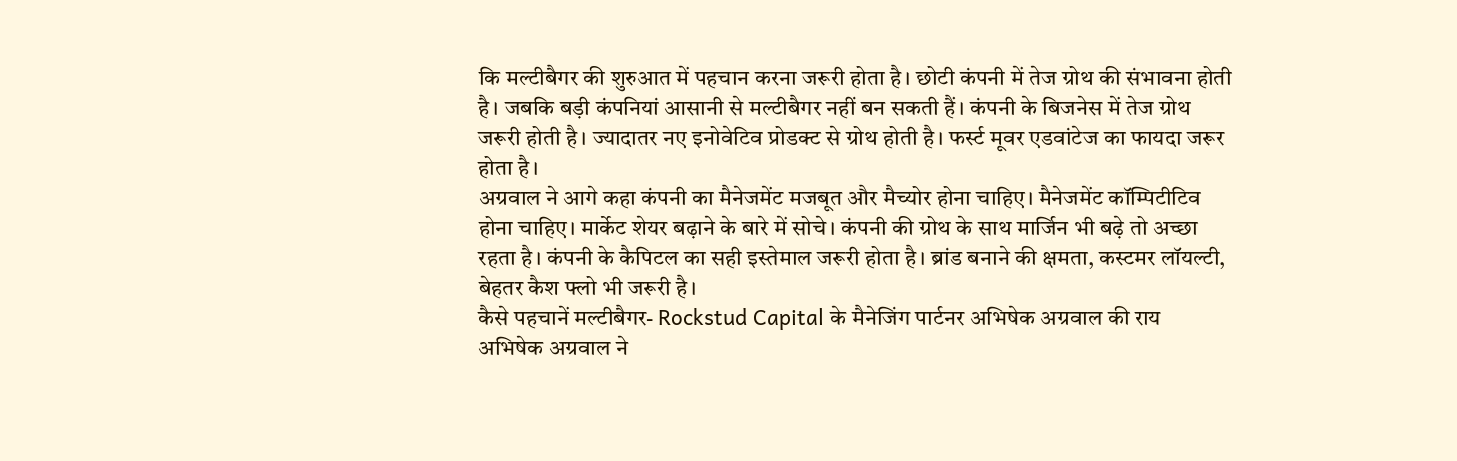कि मल्टीबैगर की शुरुआत में पहचान करना जरूरी होता है। छोटी कंपनी में तेज ग्रोथ की संभावना होती है। जबकि बड़ी कंपनियां आसानी से मल्टीबैगर नहीं बन सकती हैं। कंपनी के बिजनेस में तेज ग्रोथ जरूरी होती है। ज्यादातर नए इनोवेटिव प्रोडक्ट से ग्रोथ होती है। फर्स्ट मूवर एडवांटेज का फायदा जरूर होता है।
अग्रवाल ने आगे कहा कंपनी का मैनेजमेंट मजबूत और मैच्योर होना चाहिए। मैनेजमेंट कॉम्पिटीटिव होना चाहिए। मार्केट शेयर बढ़ाने के बारे में सोचे। कंपनी की ग्रोथ के साथ मार्जिन भी बढ़े तो अच्छा रहता है। कंपनी के कैपिटल का सही इस्तेमाल जरूरी होता है। ब्रांड बनाने की क्षमता, कस्टमर लॉयल्टी, बेहतर कैश फ्लो भी जरूरी है।
कैसे पहचानें मल्टीबैगर- Rockstud Capital के मैनेजिंग पार्टनर अभिषेक अग्रवाल की राय
अभिषेक अग्रवाल ने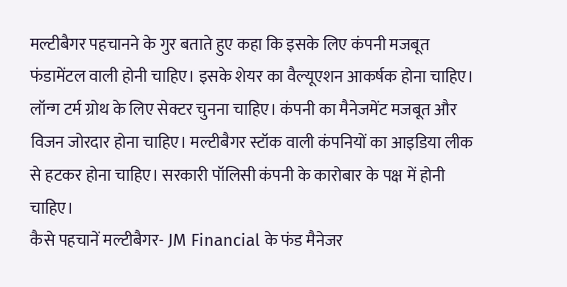मल्टीबैगर पहचानने के गुर बताते हुए कहा कि इसके लिए कंपनी मजबूत फंडामेंटल वाली होनी चाहिए। इसके शेयर का वैल्यूएशन आकर्षक होना चाहिए। लॉन्ग टर्म ग्रोथ के लिए सेक्टर चुनना चाहिए। कंपनी का मैनेजमेंट मजबूत और विजन जोरदार होना चाहिए। मल्टीबैगर स्टॉक वाली कंपनियों का आइडिया लीक से हटकर होना चाहिए। सरकारी पॉलिसी कंपनी के कारोबार के पक्ष में होनी चाहिए।
कैसे पहचानें मल्टीबैगर- JM Financial के फंड मैनेजर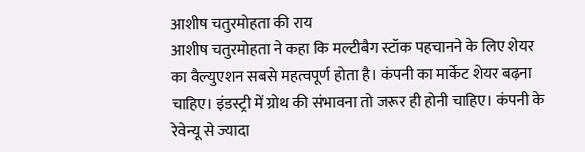आशीष चतुरमोहता की राय
आशीष चतुरमोहता ने कहा कि मल्टीबैग स्टॉक पहचानने के लिए शेयर का वैल्युएशन सबसे महत्वपूर्ण होता है। कंपनी का मार्केट शेयर बढ़ना चाहिए। इंडस्ट्री में ग्रोथ की संभावना तो जरूर ही होनी चाहिए। कंपनी के रेवेन्यू से ज्यादा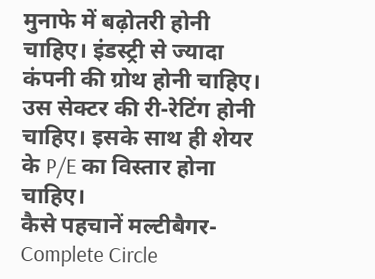मुनाफे में बढ़ोतरी होनी चाहिए। इंडस्ट्री से ज्यादा कंपनी की ग्रोथ होनी चाहिए। उस सेक्टर की री-रेटिंग होनी चाहिए। इसके साथ ही शेयर के P/E का विस्तार होना चाहिए।
कैसे पहचानें मल्टीबैगर- Complete Circle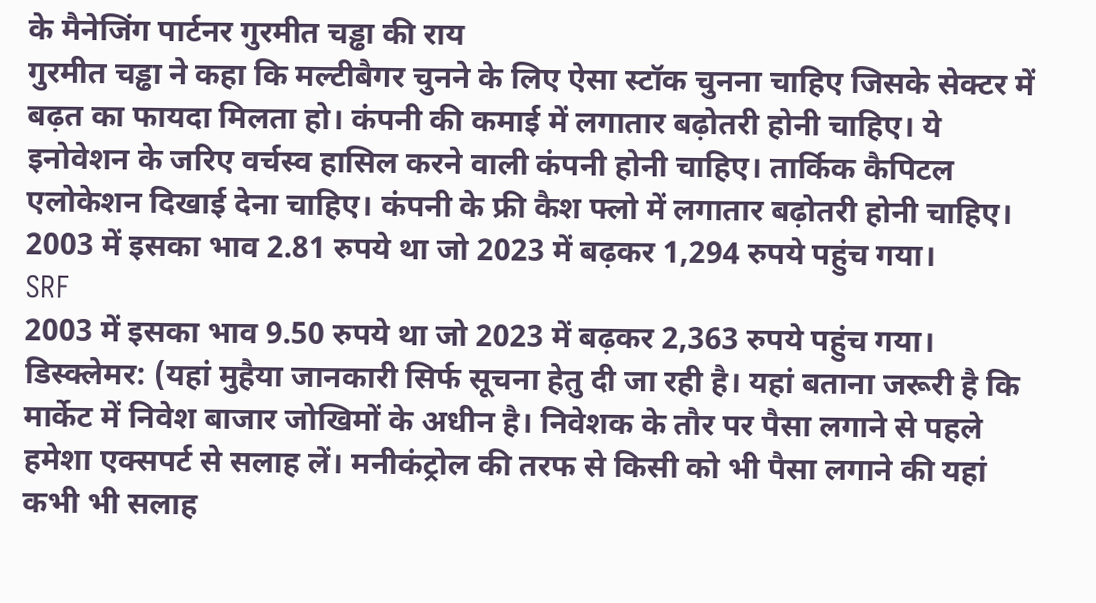के मैनेजिंग पार्टनर गुरमीत चड्ढा की राय
गुरमीत चड्ढा ने कहा कि मल्टीबैगर चुनने के लिए ऐसा स्टॉक चुनना चाहिए जिसके सेक्टर में बढ़त का फायदा मिलता हो। कंपनी की कमाई में लगातार बढ़ोतरी होनी चाहिए। ये इनोवेशन के जरिए वर्चस्व हासिल करने वाली कंपनी होनी चाहिए। तार्किक कैपिटल एलोकेशन दिखाई देना चाहिए। कंपनी के फ्री कैश फ्लो में लगातार बढ़ोतरी होनी चाहिए।
2003 में इसका भाव 2.81 रुपये था जो 2023 में बढ़कर 1,294 रुपये पहुंच गया।
SRF
2003 में इसका भाव 9.50 रुपये था जो 2023 में बढ़कर 2,363 रुपये पहुंच गया।
डिस्क्लेमर: (यहां मुहैया जानकारी सिर्फ सूचना हेतु दी जा रही है। यहां बताना जरूरी है कि मार्केट में निवेश बाजार जोखिमों के अधीन है। निवेशक के तौर पर पैसा लगाने से पहले हमेशा एक्सपर्ट से सलाह लें। मनीकंट्रोल की तरफ से किसी को भी पैसा लगाने की यहां कभी भी सलाह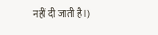नहीं दी जाती है।)